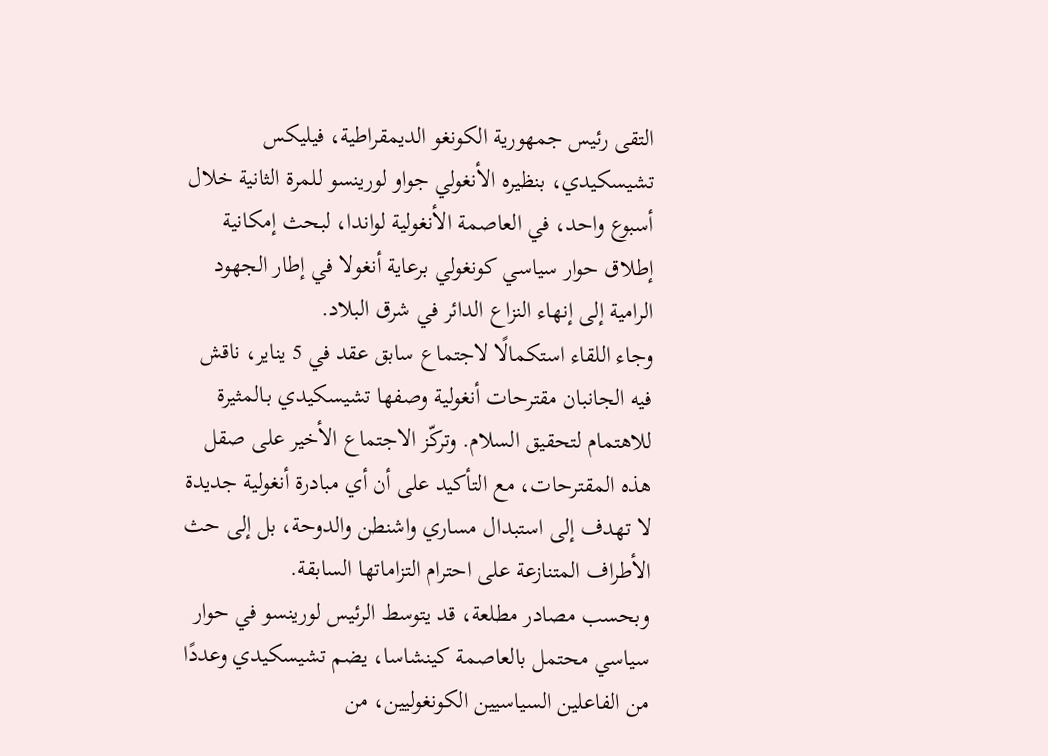التقى رئيس جمهورية الكونغو الديمقراطية، فيليكس تشيسكيدي، بنظيره الأنغولي جواو لورينسو للمرة الثانية خلال أسبوع واحد، في العاصمة الأنغولية لواندا، لبحث إمكانية إطلاق حوار سياسي كونغولي برعاية أنغولا في إطار الجهود الرامية إلى إنهاء النزاع الدائر في شرق البلاد.
وجاء اللقاء استكمالًا لاجتماع سابق عقد في 5 يناير، ناقش فيه الجانبان مقترحات أنغولية وصفها تشيسكيدي بـالمثيرة للاهتمام لتحقيق السلام. وتركّز الاجتماع الأخير على صقل هذه المقترحات، مع التأكيد على أن أي مبادرة أنغولية جديدة لا تهدف إلى استبدال مساري واشنطن والدوحة، بل إلى حث الأطراف المتنازعة على احترام التزاماتها السابقة.
وبحسب مصادر مطلعة، قد يتوسط الرئيس لورينسو في حوار سياسي محتمل بالعاصمة كينشاسا، يضم تشيسكيدي وعددًا من الفاعلين السياسيين الكونغوليين، من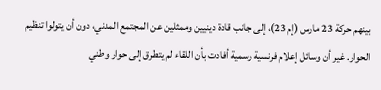بينهم حركة 23 مارس (إم 23)، إلى جانب قادة دينيين وممثلين عن المجتمع المدني، دون أن يتولوا تنظيم الحوار. غير أن وسائل إعلام فرنسية رسمية أفادت بأن اللقاء لم يتطرق إلى حوار وطني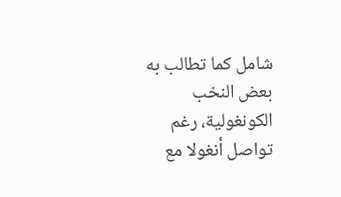شامل كما تطالب به بعض النخب الكونغولية، رغم تواصل أنغولا مع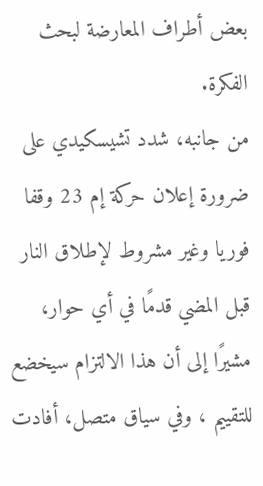بعض أطراف المعارضة لبحث الفكرة.
من جانبه، شدد تشيسكيدي على ضرورة إعلان حركة إم 23 وقفا فوريا وغير مشروط لإطلاق النار قبل المضي قدمًا في أي حوار، مشيرًا إلى أن هذا الالتزام سيخضع للتقييم ، وفي سياق متصل، أفادت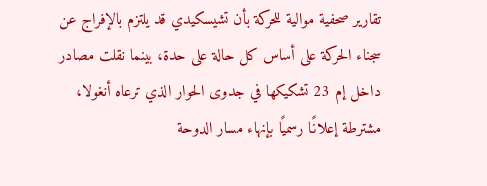تقارير صحفية موالية للحركة بأن تشيسكيدي قد يلتزم بالإفراج عن سجناء الحركة على أساس كل حالة على حدة، بينما نقلت مصادر داخل إم 23 تشكيكها في جدوى الحوار الذي ترعاه أنغولا، مشترطة إعلانًا رسميًا بإنهاء مسار الدوحة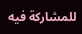للمشاركة فيه